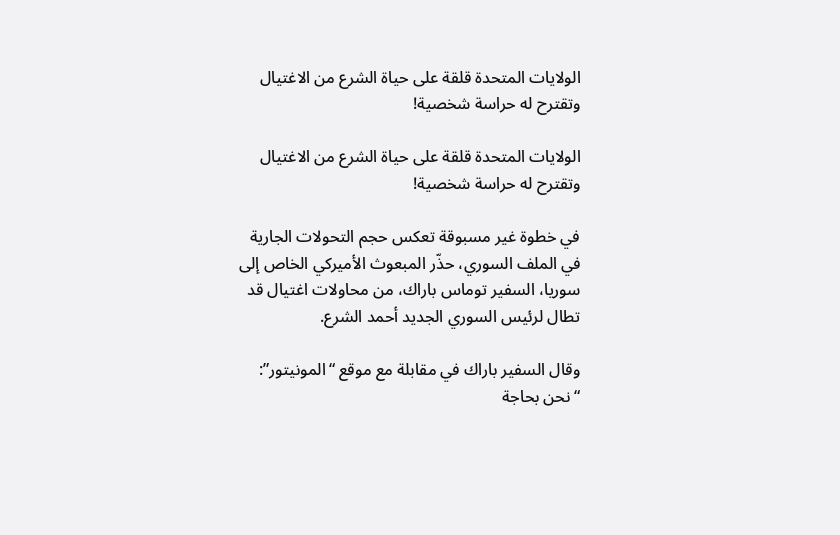الولايات المتحدة قلقة على حياة الشرع من الاغتيال وتقترح له حراسة شخصية!

الولايات المتحدة قلقة على حياة الشرع من الاغتيال وتقترح له حراسة شخصية!

في خطوة غير مسبوقة تعكس حجم التحولات الجارية في الملف السوري، حذّر المبعوث الأميركي الخاص إلى سوريا، السفير توماس باراك، من محاولات اغتيال قد تطال لرئيس السوري الجديد أحمد الشرع.

وقال السفير باراك في مقابلة مع موقع “المونيتور”: “نحن بحاجة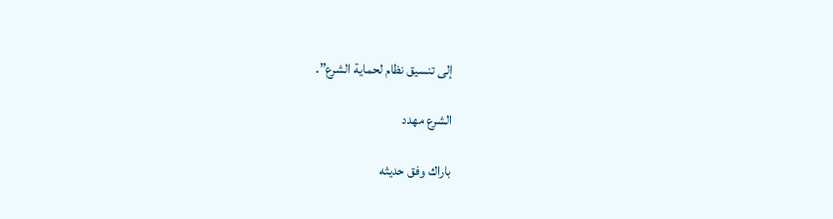إلى تنسيق نظام لحماية الشرع”.

الشرع مهدد

باراك وفق حديثه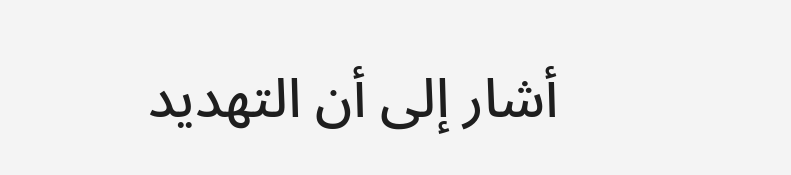أشار إلى أن التهديد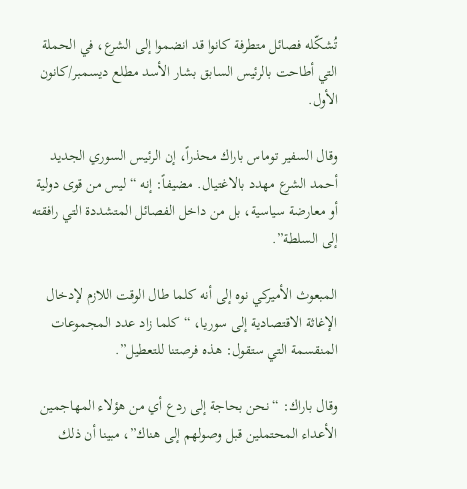تُشكّله فصائل متطرفة كانوا قد انضموا إلى الشرع، في الحملة التي أطاحت بالرئيس السابق بشار الأسد مطلع ديسمبر/كانون الأول.

وقال السفير توماس باراك محذراً، إن الرئيس السوري الجديد أحمد الشرع مهدد بالاغتيال. مضيفاً: إنه “ليس من قوى دولية أو معارضة سياسية، بل من داخل الفصائل المتشددة التي رافقته إلى السلطة”.

المبعوث الأميركي نوه إلى أنه كلما طال الوقت اللازم لإدخال الإغاثة الاقتصادية إلى سوريا، “كلما زاد عدد المجموعات المنقسمة التي ستقول: هذه فرصتنا للتعطيل”.

وقال باراك: “نحن بحاجة إلى ردع أي من هؤلاء المهاجمين الأعداء المحتملين قبل وصولهم إلى هناك”، مبينا أن ذلك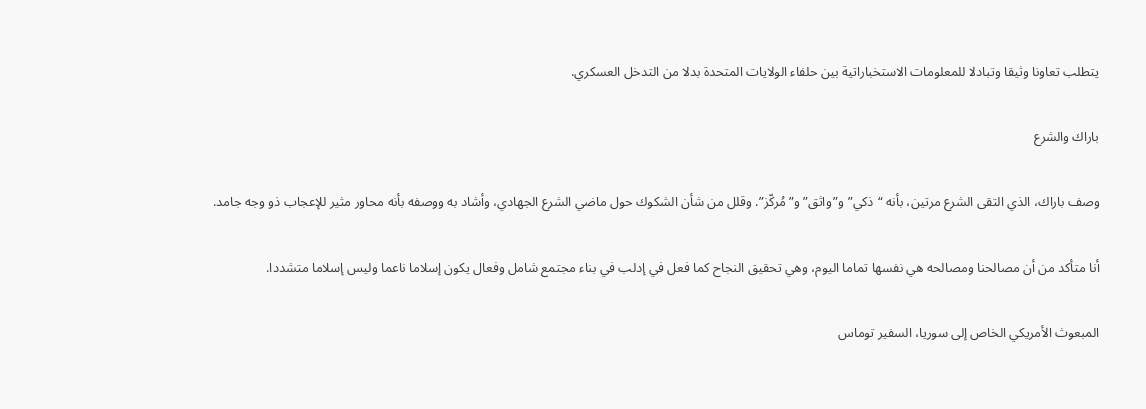يتطلب تعاونا وثيقا وتبادلا للمعلومات الاستخباراتية بين حلفاء الولايات المتحدة بدلا من التدخل العسكري.

باراك والشرع

وصف باراك، الذي التقى الشرع مرتين، بأنه “ذكي” و”واثق” و”مُركّز”. وقلل من شأن الشكوك حول ماضي الشرع الجهادي، وأشاد به ووصفه بأنه محاور مثير للإعجاب ذو وجه جامد.

أنا متأكد من أن مصالحنا ومصالحه هي نفسها تماما اليوم، وهي تحقيق النجاح كما فعل في إدلب في بناء مجتمع شامل وفعال يكون إسلاما ناعما وليس إسلاما متشددا.

المبعوث الأمريكي الخاص إلى سوريا، السفير توماس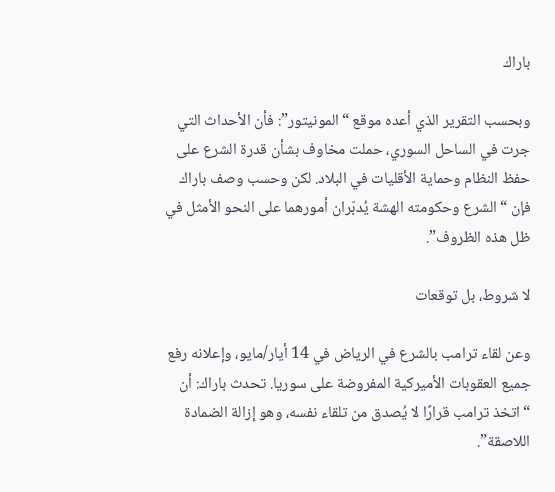باراك

وبحسب التقرير الذي أعده موقع “المونيتور”: فأن الأحداث التي جرت في الساحل السوري، حملت مخاوف بشأن قدرة الشرع على حفظ النظام وحماية الأقليات في البلاد. لكن وحسب وصف باراك فإن “الشرع وحكومته الهشة يُدبّران أمورهما على النحو الأمثل في ظل هذه الظروف”.

لا شروط، بل توقعات

وعن لقاء ترامب بالشرع في الرياض في 14 أيار/مايو، وإعلانه رفع جميع العقوبات الأميركية المفروضة على سوريا. تحدث باراك: أن “اتخذ ترامب قرارًا لا يُصدق من تلقاء نفسه، وهو إزالة الضمادة اللاصقة”.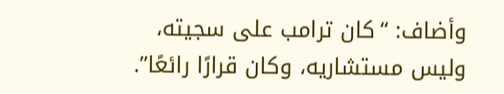وأضاف: “كان ترامب على سجيته، وليس مستشاريه، وكان قرارًا رائعًا”.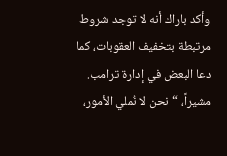وأكد باراك أنه لا توجد شروط مرتبطة بتخفيف العقوبات، كما دعا البعض في إدارة ترامب. مشيراً، “نحن لا نُملي الأمور،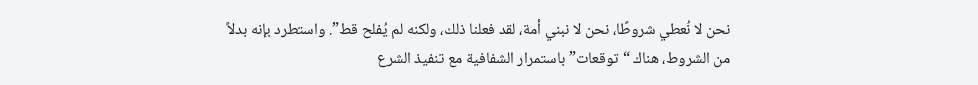نحن لا نُعطي شروطًا، نحن لا نبني أمة، لقد فعلنا ذلك، ولكنه لم يُفلح قط”. واستطرد بإنه بدلاً من الشروط، هناك “توقعات” باستمرار الشفافية مع تنفيذ الشرع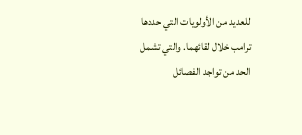للعديد من الأولويات التي حددها ترامب خلال لقائهما. والتي تشمل الحد من تواجد الفصائل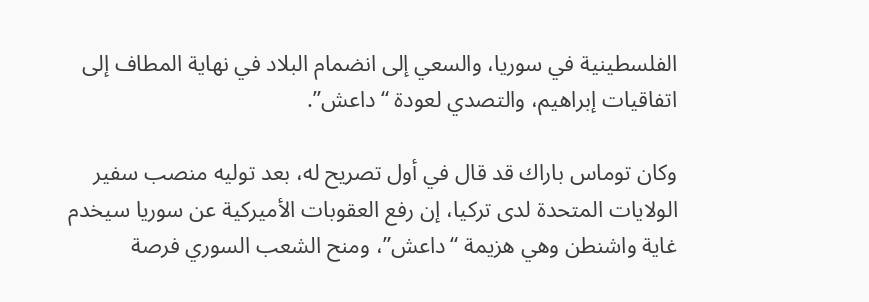الفلسطينية في سوريا، والسعي إلى انضمام البلاد في نهاية المطاف إلى اتفاقيات إبراهيم، والتصدي لعودة “داعش”.

وكان توماس باراك قد قال في أول تصريح له، بعد توليه منصب سفير الولايات المتحدة لدى تركيا، إن رفع العقوبات الأميركية عن سوريا سيخدم غاية واشنطن وهي هزيمة “داعش”، ومنح الشعب السوري فرصة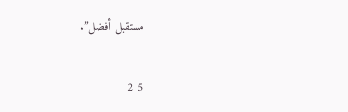مستقبل أفضل”.

5 2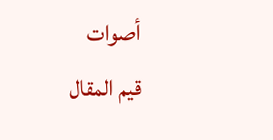أصوات
قيم المقال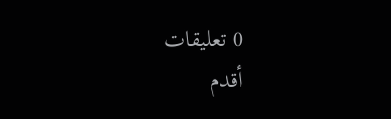0 تعليقات
أقدم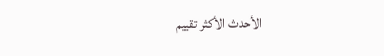الأحدث الأكثر تقييم